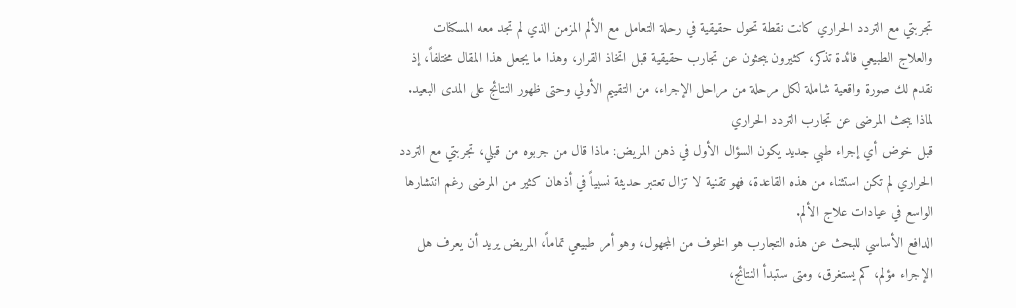تجربتي مع التردد الحراري كانت نقطة تحول حقيقية في رحلة التعامل مع الألم المزمن الذي لم تجد معه المسكنات والعلاج الطبيعي فائدة تذكر، كثيرون يبحثون عن تجارب حقيقية قبل اتخاذ القرار، وهذا ما يجعل هذا المقال مختلفاً، إذ نقدم لك صورة واقعية شاملة لكل مرحلة من مراحل الإجراء، من التقييم الأولي وحتى ظهور النتائج على المدى البعيد.
لماذا يبحث المرضى عن تجارب التردد الحراري
قبل خوض أي إجراء طبي جديد يكون السؤال الأول في ذهن المريض: ماذا قال من جربوه من قبلي، تجربتي مع التردد الحراري لم تكن استثناء من هذه القاعدة، فهو تقنية لا تزال تعتبر حديثة نسبياً في أذهان كثير من المرضى رغم انتشارها الواسع في عيادات علاج الألم.
الدافع الأساسي للبحث عن هذه التجارب هو الخوف من المجهول، وهو أمر طبيعي تماماً، المريض يريد أن يعرف هل الإجراء مؤلم، كم يستغرق، ومتى ستبدأ النتائج،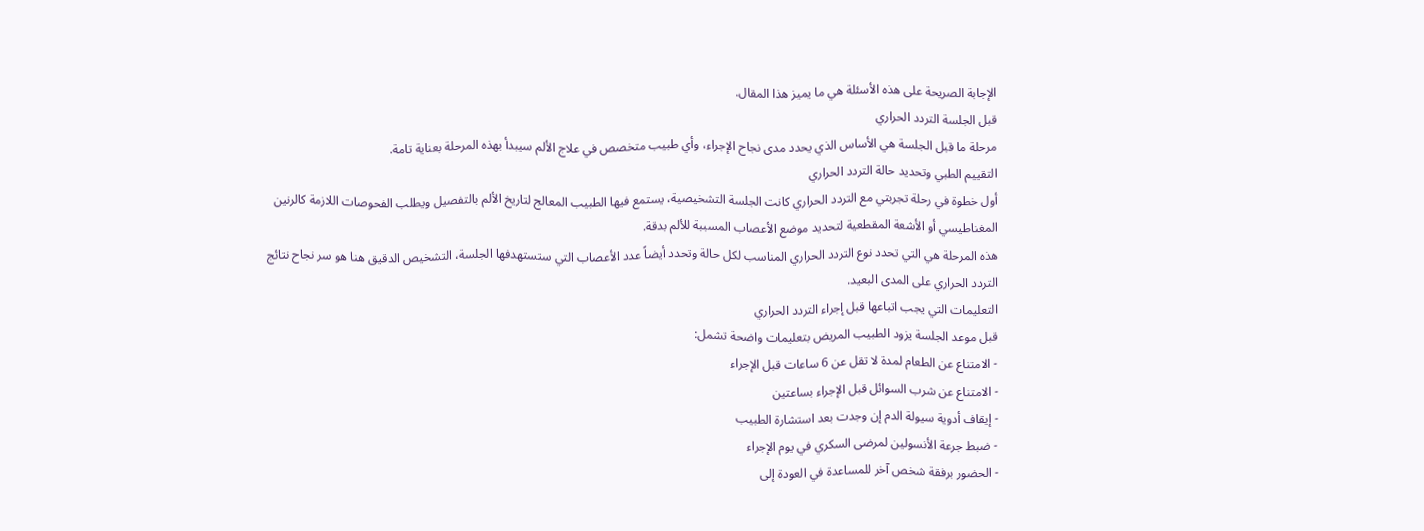الإجابة الصريحة على هذه الأسئلة هي ما يميز هذا المقال.
قبل الجلسة التردد الحراري
مرحلة ما قبل الجلسة هي الأساس الذي يحدد مدى نجاح الإجراء، وأي طبيب متخصص في علاج الألم سيبدأ بهذه المرحلة بعناية تامة.
التقييم الطبي وتحديد حالة التردد الحراري
أول خطوة في رحلة تجربتي مع التردد الحراري كانت الجلسة التشخيصية، يستمع فيها الطبيب المعالج لتاريخ الألم بالتفصيل ويطلب الفحوصات اللازمة كالرنين المغناطيسي أو الأشعة المقطعية لتحديد موضع الأعصاب المسببة للألم بدقة.
هذه المرحلة هي التي تحدد نوع التردد الحراري المناسب لكل حالة وتحدد أيضاً عدد الأعصاب التي ستستهدفها الجلسة، التشخيص الدقيق هنا هو سر نجاح نتائج التردد الحراري على المدى البعيد.
التعليمات التي يجب اتباعها قبل إجراء التردد الحراري
قبل موعد الجلسة يزود الطبيب المريض بتعليمات واضحة تشمل:
- الامتناع عن الطعام لمدة لا تقل عن 6 ساعات قبل الإجراء
- الامتناع عن شرب السوائل قبل الإجراء بساعتين
- إيقاف أدوية سيولة الدم إن وجدت بعد استشارة الطبيب
- ضبط جرعة الأنسولين لمرضى السكري في يوم الإجراء
- الحضور برفقة شخص آخر للمساعدة في العودة إلى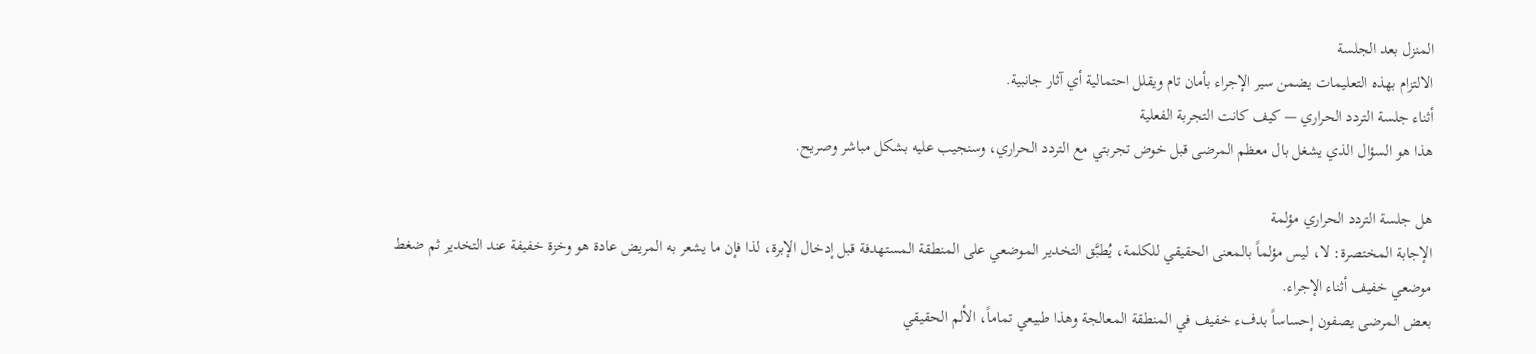المنزل بعد الجلسة
الالتزام بهذه التعليمات يضمن سير الإجراء بأمان تام ويقلل احتمالية أي آثار جانبية.
أثناء جلسة التردد الحراري — كيف كانت التجربة الفعلية
هذا هو السؤال الذي يشغل بال معظم المرضى قبل خوض تجربتي مع التردد الحراري، وسنجيب عليه بشكل مباشر وصريح.

هل جلسة التردد الحراري مؤلمة
الإجابة المختصرة: لا، ليس مؤلماً بالمعنى الحقيقي للكلمة، يُطبَّق التخدير الموضعي على المنطقة المستهدفة قبل إدخال الإبرة، لذا فإن ما يشعر به المريض عادة هو وخزة خفيفة عند التخدير ثم ضغط موضعي خفيف أثناء الإجراء.
بعض المرضى يصفون إحساساً بدفء خفيف في المنطقة المعالجة وهذا طبيعي تماماً، الألم الحقيقي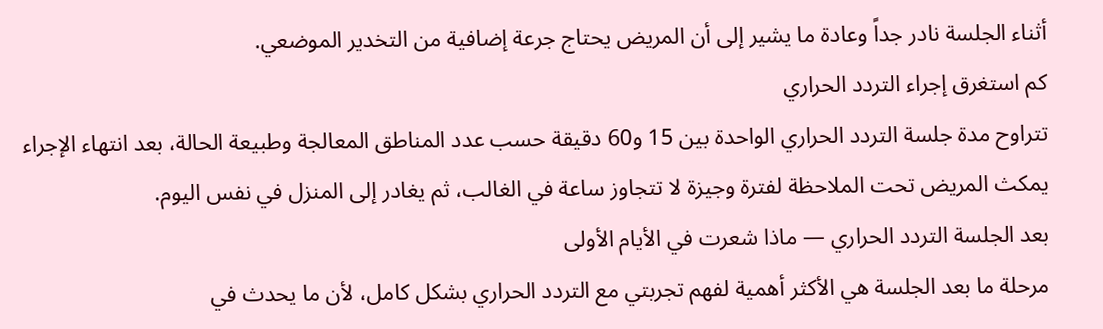أثناء الجلسة نادر جداً وعادة ما يشير إلى أن المريض يحتاج جرعة إضافية من التخدير الموضعي.
كم استغرق إجراء التردد الحراري
تتراوح مدة جلسة التردد الحراري الواحدة بين 15 و60 دقيقة حسب عدد المناطق المعالجة وطبيعة الحالة، بعد انتهاء الإجراء يمكث المريض تحت الملاحظة لفترة وجيزة لا تتجاوز ساعة في الغالب، ثم يغادر إلى المنزل في نفس اليوم.
بعد الجلسة التردد الحراري — ماذا شعرت في الأيام الأولى
مرحلة ما بعد الجلسة هي الأكثر أهمية لفهم تجربتي مع التردد الحراري بشكل كامل، لأن ما يحدث في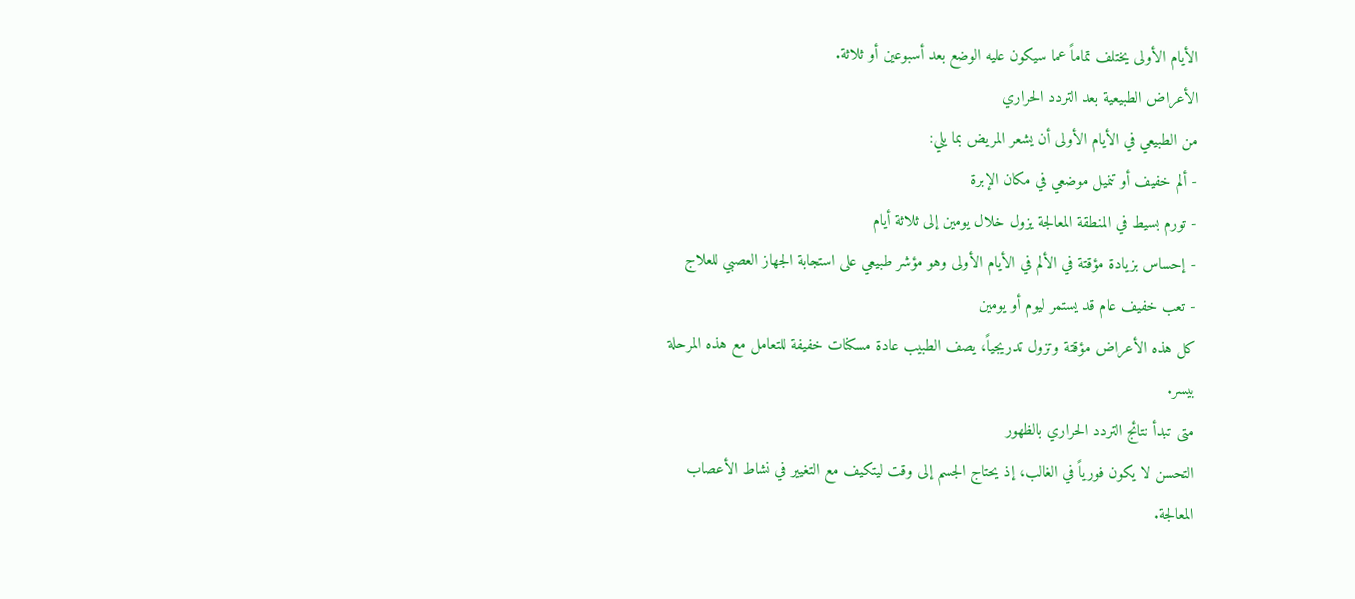الأيام الأولى يختلف تماماً عما سيكون عليه الوضع بعد أسبوعين أو ثلاثة.
الأعراض الطبيعية بعد التردد الحراري
من الطبيعي في الأيام الأولى أن يشعر المريض بما يلي:
- ألم خفيف أو تنميل موضعي في مكان الإبرة
- تورم بسيط في المنطقة المعالجة يزول خلال يومين إلى ثلاثة أيام
- إحساس بزيادة مؤقتة في الألم في الأيام الأولى وهو مؤشر طبيعي على استجابة الجهاز العصبي للعلاج
- تعب خفيف عام قد يستمر ليوم أو يومين
كل هذه الأعراض مؤقتة وتزول تدريجياً، يصف الطبيب عادة مسكنات خفيفة للتعامل مع هذه المرحلة بيسر.
متى تبدأ نتائج التردد الحراري بالظهور
التحسن لا يكون فورياً في الغالب، إذ يحتاج الجسم إلى وقت ليتكيف مع التغيير في نشاط الأعصاب المعالجة.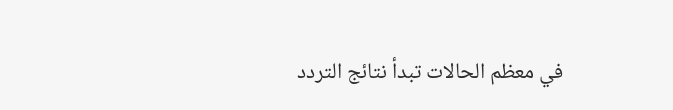في معظم الحالات تبدأ نتائج التردد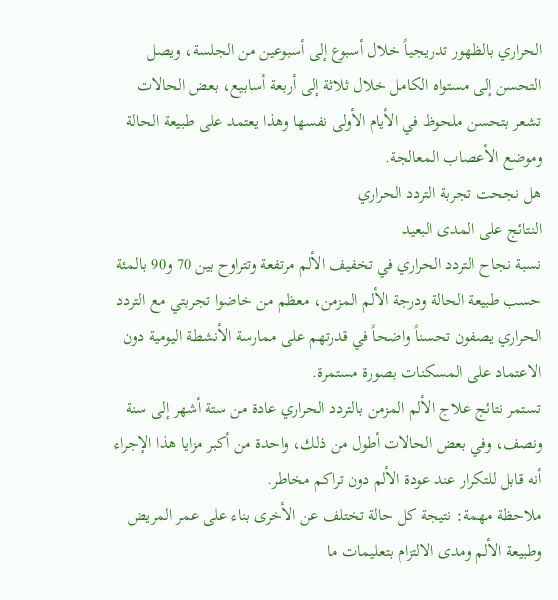الحراري بالظهور تدريجياً خلال أسبوع إلى أسبوعين من الجلسة، ويصل التحسن إلى مستواه الكامل خلال ثلاثة إلى أربعة أسابيع، بعض الحالات تشعر بتحسن ملحوظ في الأيام الأولى نفسها وهذا يعتمد على طبيعة الحالة وموضع الأعصاب المعالجة.
هل نجحت تجربة التردد الحراري
النتائج على المدى البعيد
نسبة نجاح التردد الحراري في تخفيف الألم مرتفعة وتتراوح بين 70 و90 بالمئة حسب طبيعة الحالة ودرجة الألم المزمن، معظم من خاضوا تجربتي مع التردد الحراري يصفون تحسناً واضحاً في قدرتهم على ممارسة الأنشطة اليومية دون الاعتماد على المسكنات بصورة مستمرة.
تستمر نتائج علاج الألم المزمن بالتردد الحراري عادة من ستة أشهر إلى سنة ونصف، وفي بعض الحالات أطول من ذلك، واحدة من أكبر مزايا هذا الإجراء أنه قابل للتكرار عند عودة الألم دون تراكم مخاطر.
ملاحظة مهمة: نتيجة كل حالة تختلف عن الأخرى بناء على عمر المريض وطبيعة الألم ومدى الالتزام بتعليمات ما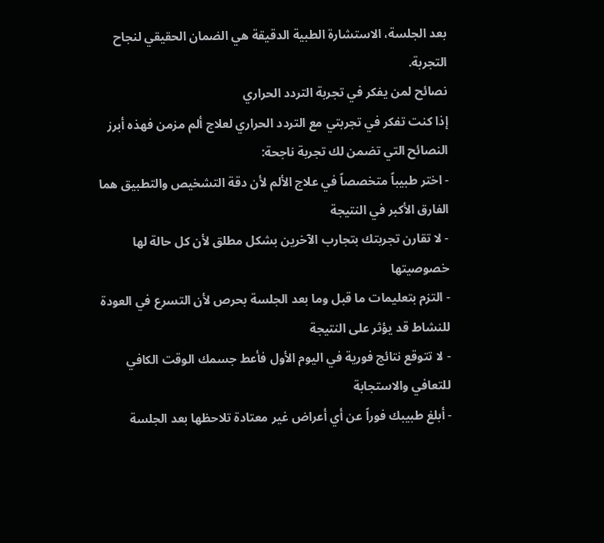بعد الجلسة، الاستشارة الطبية الدقيقة هي الضمان الحقيقي لنجاح التجربة.
نصائح لمن يفكر في تجربة التردد الحراري
إذا كنت تفكر في تجربتي مع التردد الحراري لعلاج ألم مزمن فهذه أبرز النصائح التي تضمن لك تجربة ناجحة:
- اختر طبيباً متخصصاً في علاج الألم لأن دقة التشخيص والتطبيق هما الفارق الأكبر في النتيجة
- لا تقارن تجربتك بتجارب الآخرين بشكل مطلق لأن كل حالة لها خصوصيتها
- التزم بتعليمات ما قبل وما بعد الجلسة بحرص لأن التسرع في العودة للنشاط قد يؤثر على النتيجة
- لا تتوقع نتائج فورية في اليوم الأول فأعط جسمك الوقت الكافي للتعافي والاستجابة
- أبلغ طبيبك فوراً عن أي أعراض غير معتادة تلاحظها بعد الجلسة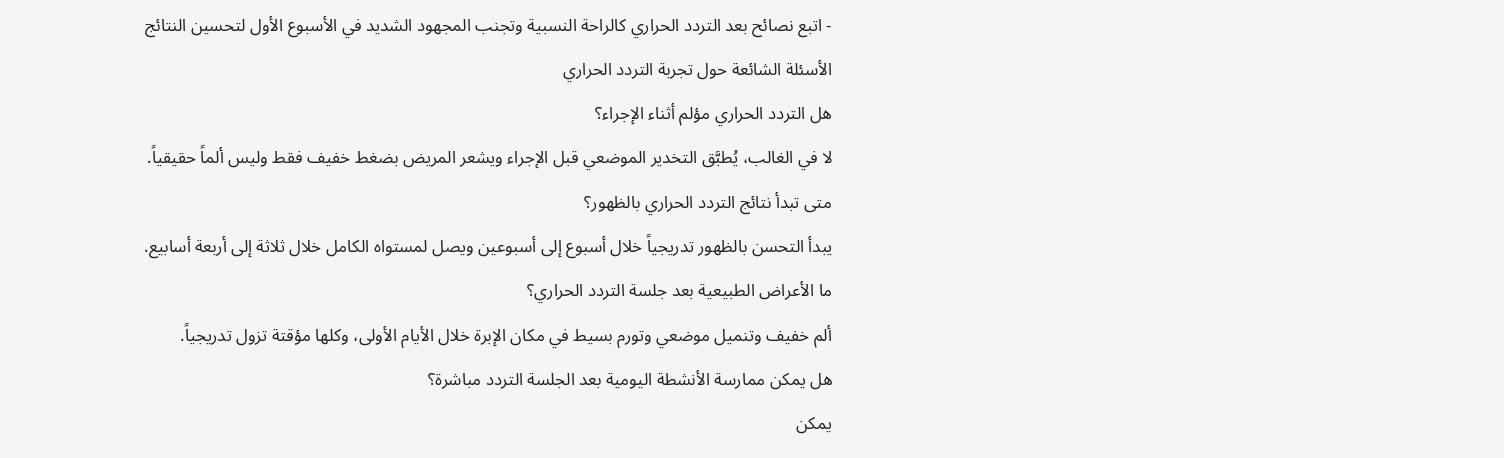- اتبع نصائح بعد التردد الحراري كالراحة النسبية وتجنب المجهود الشديد في الأسبوع الأول لتحسين النتائج
الأسئلة الشائعة حول تجربة التردد الحراري
هل التردد الحراري مؤلم أثناء الإجراء؟
لا في الغالب، يُطبَّق التخدير الموضعي قبل الإجراء ويشعر المريض بضغط خفيف فقط وليس ألماً حقيقياً.
متى تبدأ نتائج التردد الحراري بالظهور؟
يبدأ التحسن بالظهور تدريجياً خلال أسبوع إلى أسبوعين ويصل لمستواه الكامل خلال ثلاثة إلى أربعة أسابيع.
ما الأعراض الطبيعية بعد جلسة التردد الحراري؟
ألم خفيف وتنميل موضعي وتورم بسيط في مكان الإبرة خلال الأيام الأولى، وكلها مؤقتة تزول تدريجياً.
هل يمكن ممارسة الأنشطة اليومية بعد الجلسة التردد مباشرة؟
يمكن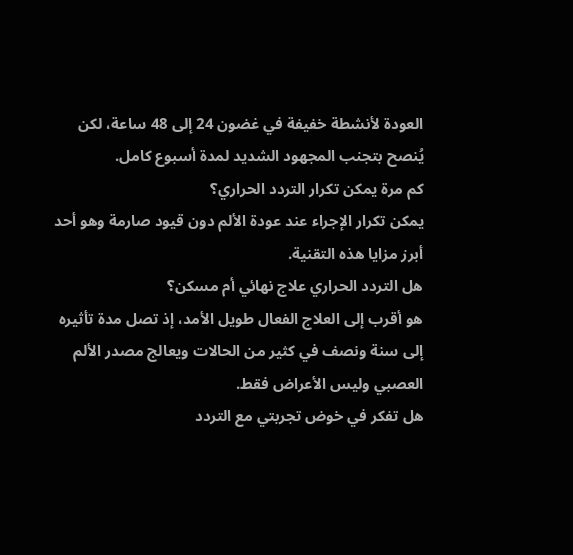العودة لأنشطة خفيفة في غضون 24 إلى 48 ساعة، لكن يُنصح بتجنب المجهود الشديد لمدة أسبوع كامل.
كم مرة يمكن تكرار التردد الحراري؟
يمكن تكرار الإجراء عند عودة الألم دون قيود صارمة وهو أحد أبرز مزايا هذه التقنية.
هل التردد الحراري علاج نهائي أم مسكن؟
هو أقرب إلى العلاج الفعال طويل الأمد، إذ تصل مدة تأثيره إلى سنة ونصف في كثير من الحالات ويعالج مصدر الألم العصبي وليس الأعراض فقط.
هل تفكر في خوض تجربتي مع التردد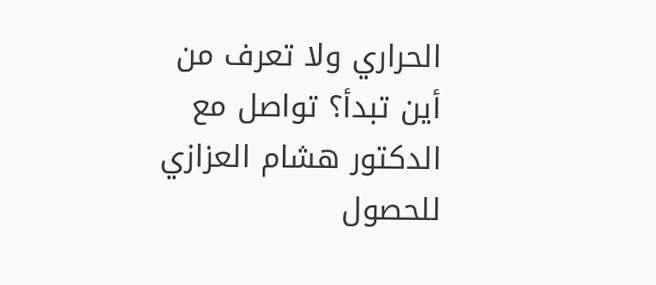الحراري ولا تعرف من أين تبدأ؟ تواصل مع الدكتور هشام العزازي للحصول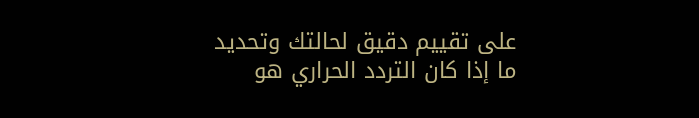على تقييم دقيق لحالتك وتحديد ما إذا كان التردد الحراري هو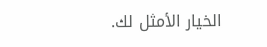الخيار الأمثل لك.